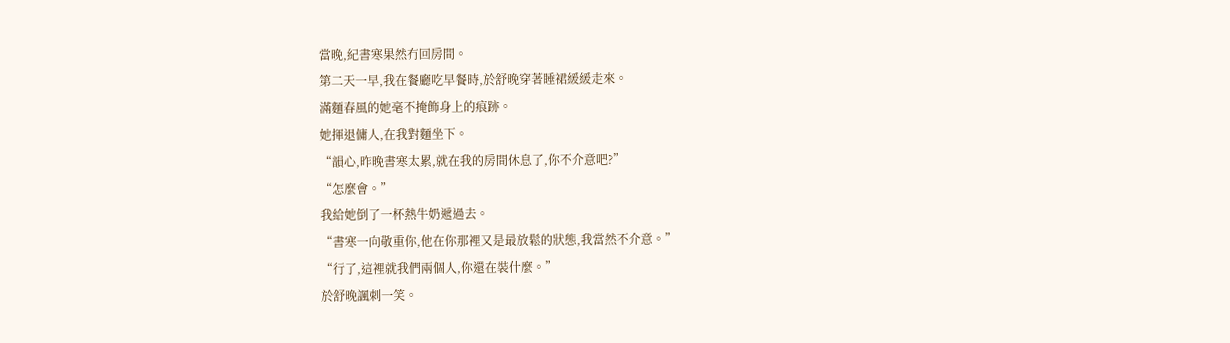當晚,紀書寒果然冇回房間。
第二天一早,我在餐廳吃早餐時,於舒晚穿著睡裙緩緩走來。
滿麵春風的她毫不掩飾身上的痕跡。
她揮退傭人,在我對麵坐下。
“韻心,昨晚書寒太累,就在我的房間休息了,你不介意吧?”
“怎麼會。”
我給她倒了一杯熱牛奶遞過去。
“書寒一向敬重你,他在你那裡又是最放鬆的狀態,我當然不介意。”
“行了,這裡就我們兩個人,你還在裝什麼。”
於舒晚諷刺一笑。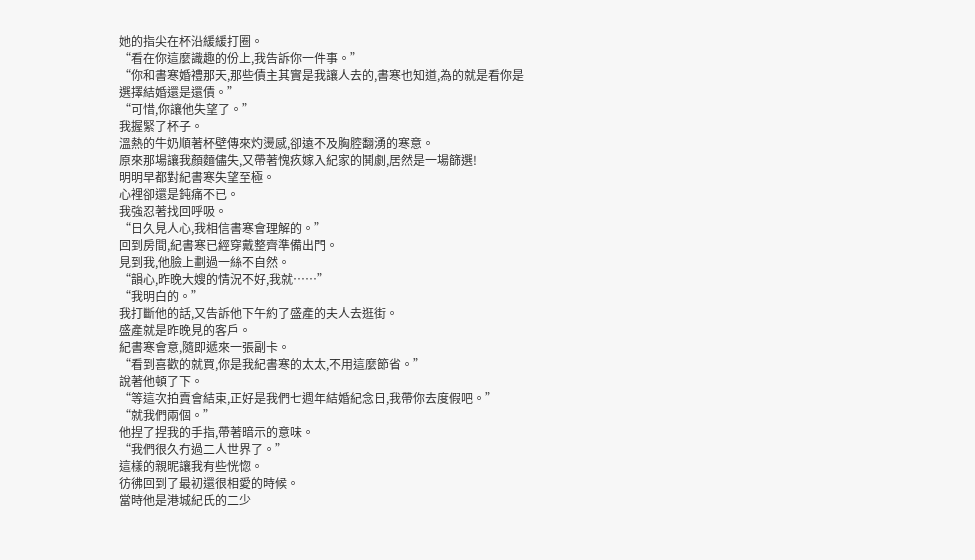她的指尖在杯沿緩緩打圈。
“看在你這麼識趣的份上,我告訴你一件事。”
“你和書寒婚禮那天,那些債主其實是我讓人去的,書寒也知道,為的就是看你是選擇結婚還是還債。”
“可惜,你讓他失望了。”
我握緊了杯子。
溫熱的牛奶順著杯壁傳來灼燙感,卻遠不及胸腔翻湧的寒意。
原來那場讓我顏麵儘失,又帶著愧疚嫁入紀家的鬨劇,居然是一場篩選!
明明早都對紀書寒失望至極。
心裡卻還是鈍痛不已。
我強忍著找回呼吸。
“日久見人心,我相信書寒會理解的。”
回到房間,紀書寒已經穿戴整齊準備出門。
見到我,他臉上劃過一絲不自然。
“韻心,昨晚大嫂的情況不好,我就……”
“我明白的。”
我打斷他的話,又告訴他下午約了盛產的夫人去逛街。
盛產就是昨晚見的客戶。
紀書寒會意,隨即遞來一張副卡。
“看到喜歡的就買,你是我紀書寒的太太,不用這麼節省。”
說著他頓了下。
“等這次拍賣會結束,正好是我們七週年結婚紀念日,我帶你去度假吧。”
“就我們兩個。”
他捏了捏我的手指,帶著暗示的意味。
“我們很久冇過二人世界了。”
這樣的親昵讓我有些恍惚。
彷彿回到了最初還很相愛的時候。
當時他是港城紀氏的二少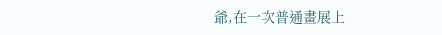爺,在一次普通畫展上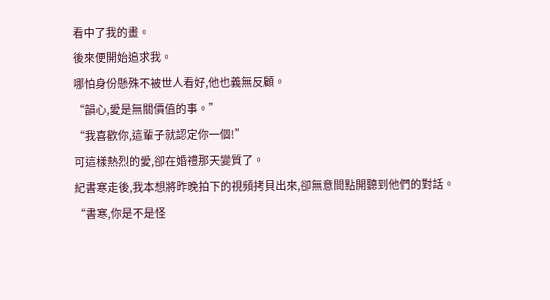看中了我的畫。
後來便開始追求我。
哪怕身份懸殊不被世人看好,他也義無反顧。
“韻心,愛是無關價值的事。”
“我喜歡你,這輩子就認定你一個!”
可這樣熱烈的愛,卻在婚禮那天變質了。
紀書寒走後,我本想將昨晚拍下的視頻拷貝出來,卻無意間點開聽到他們的對話。
“書寒,你是不是怪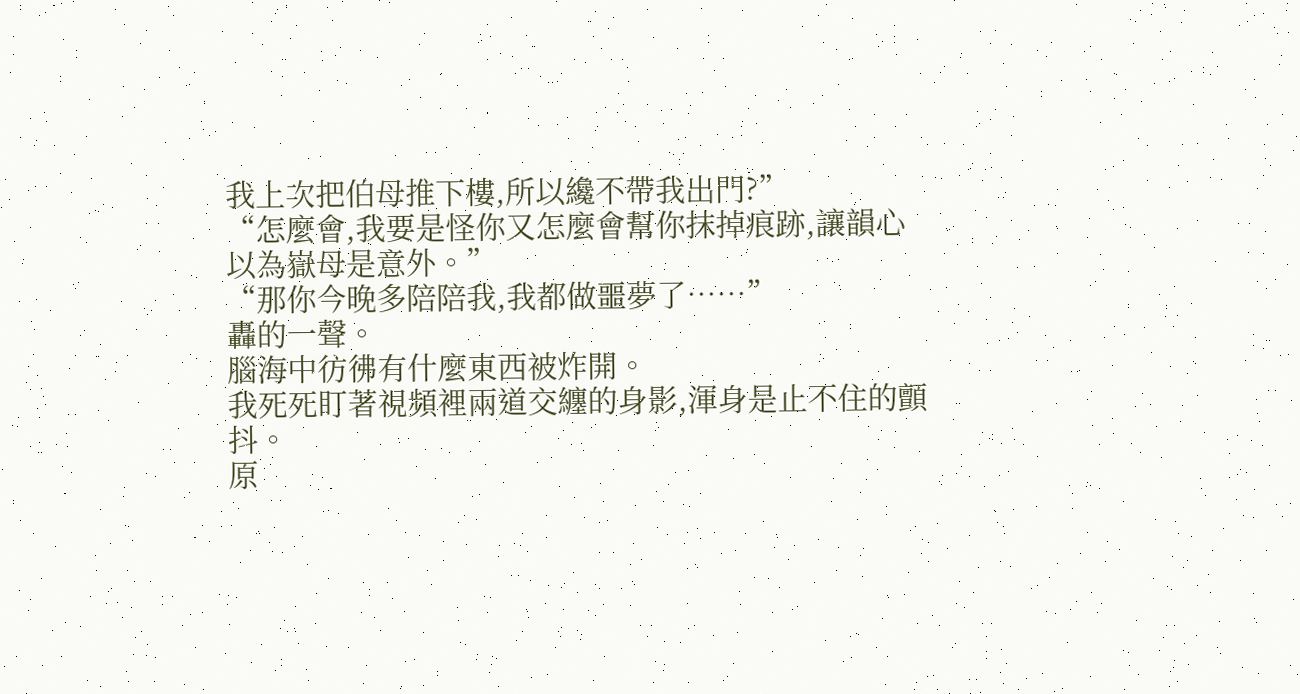我上次把伯母推下樓,所以纔不帶我出門?”
“怎麼會,我要是怪你又怎麼會幫你抹掉痕跡,讓韻心以為嶽母是意外。”
“那你今晚多陪陪我,我都做噩夢了……”
轟的一聲。
腦海中彷彿有什麼東西被炸開。
我死死盯著視頻裡兩道交纏的身影,渾身是止不住的顫抖。
原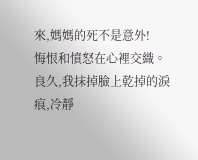來,媽媽的死不是意外!
悔恨和憤怒在心裡交織。
良久,我抹掉臉上乾掉的淚痕,冷靜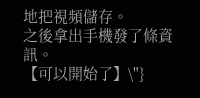地把視頻儲存。
之後拿出手機發了條資訊。
【可以開始了】\"}